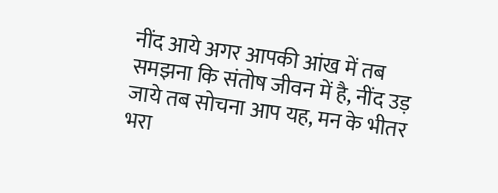नींद आये अगर आपकी आंख में तब समझना कि संतोष जीवन में है, नींद उड़ जाये तब सोचना आप यह, मन के भीतर भरा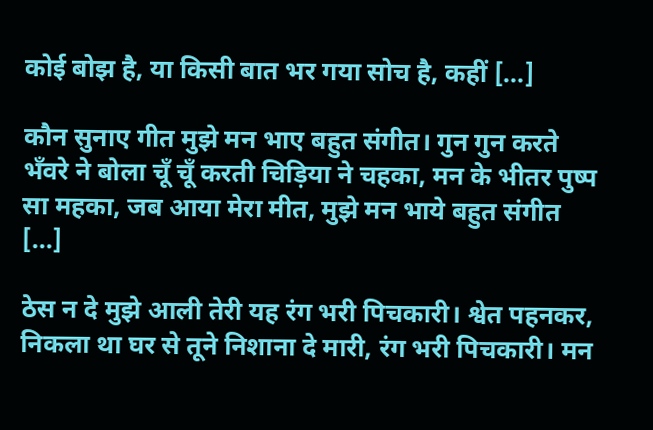कोई बोझ है, या किसी बात भर गया सोच है, कहीं […]

कौन सुनाए गीत मुझे मन भाए बहुत संगीत। गुन गुन करते भँवरे ने बोला चूँ चूँ करती चिड़िया ने चहका, मन के भीतर पुष्प सा महका, जब आया मेरा मीत, मुझे मन भाये बहुत संगीत […]

ठेस न दे मुझे आली तेरी यह रंग भरी पिचकारी। श्वेत पहनकर, निकला था घर से तूने निशाना दे मारी, रंग भरी पिचकारी। मन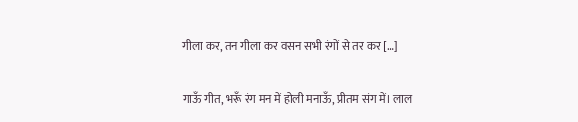गीला कर, तन गीला कर वसन सभी रंगों से तर कर […]

गाऊँ गीत, भरूँ रंग मन में होली मनाऊँ, प्रीतम संग में। लाल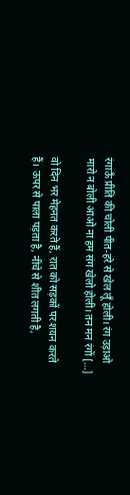रंगाऊँ प्रीति की चोली पीत-हरे से खेल लूँ होली। रंग उड़ाओ मारो न बोली आओ ना हम संग खेलो होली। तन मन रंगों […]

वो दिन भर मेहनत करते हैं, रात को सड़कों पर शयन करते हैं। ऊपर से पाला पड़ता है, नीचे से शीत लगती है,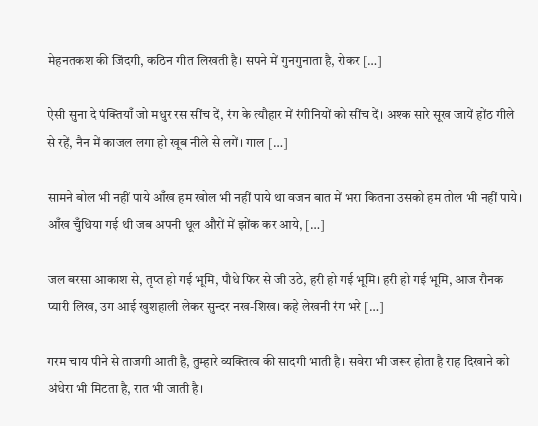मेहनतकश की जिंदगी, कठिन गीत लिखती है। सपने में गुनगुनाता है, रोकर […]

ऐसी सुना दे पंक्तियाँ जो मधुर रस सींच दें, रंग के त्यौहार में रंगीनियों को सींच दें। अश्क सारे सूख जायें होंठ गीले से रहें, नैन में काजल लगा हो खूब नीले से लगें। गाल […]

सामने बोल भी नहीं पाये आँख हम खोल भी नहीं पाये था वजन बात में भरा कितना उसको हम तोल भी नहीं पाये। आँख चुँधिया गई थी जब अपनी धूल औरों में झोंक कर आये, […]

जल बरसा आकाश से, तृप्त हो गई भूमि, पौधे फिर से जी उठे, हरी हो गई भूमि। हरी हो गई भूमि, आज रौनक प्यारी लिख, उग आई खुशहाली लेकर सुन्दर नख-शिख। कहे लेखनी रंग भरे […]

गरम चाय पीने से ताजगी आती है, तुम्हारे व्यक्तित्व की सादगी भाती है। सवेरा भी जरूर होता है राह दिखाने को अंधेरा भी मिटता है, रात भी जाती है।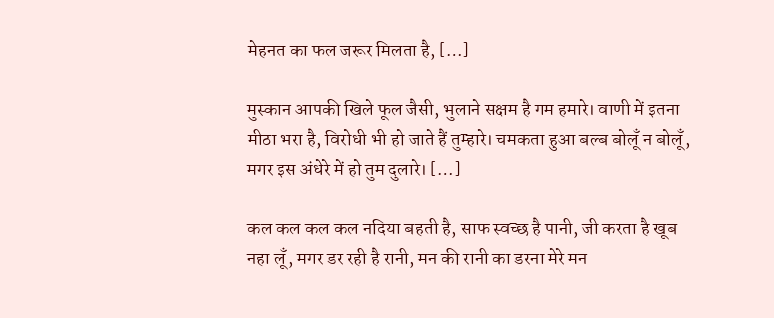मेहनत का फल जरूर मिलता है, […]

मुस्कान आपकी खिले फूल जैसी, भुलाने सक्षम है गम हमारे। वाणी में इतना मीठा भरा है, विरोधी भी हो जाते हैं तुम्हारे। चमकता हुआ बल्ब बोलूँ न बोलूँ, मगर इस अंधेरे में हो तुम दुलारे। […]

कल कल कल कल नदिया बहती है, साफ स्वच्छ है पानी, जी करता है खूब नहा लूँ, मगर डर रही है रानी, मन की रानी का डरना मेरे मन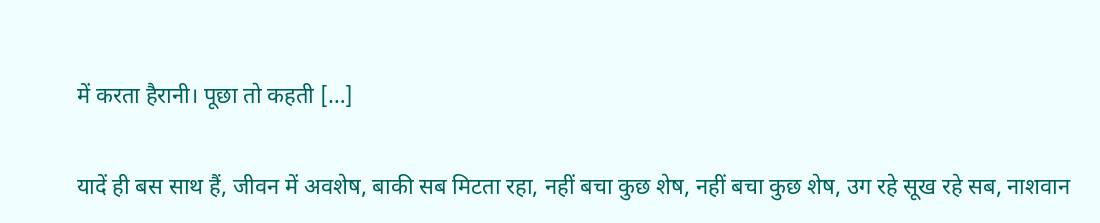में करता हैरानी। पूछा तो कहती […]

यादें ही बस साथ हैं, जीवन में अवशेष, बाकी सब मिटता रहा, नहीं बचा कुछ शेष, नहीं बचा कुछ शेष, उग रहे सूख रहे सब, नाशवान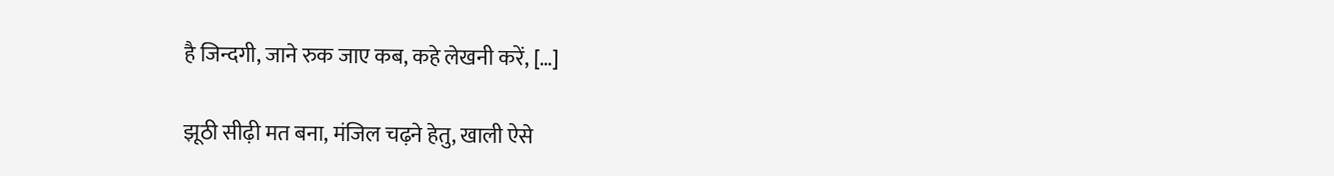है जिन्दगी, जाने रुक जाए कब, कहे लेखनी करें, […]

झूठी सीढ़ी मत बना, मंजिल चढ़ने हेतु, खाली ऐसे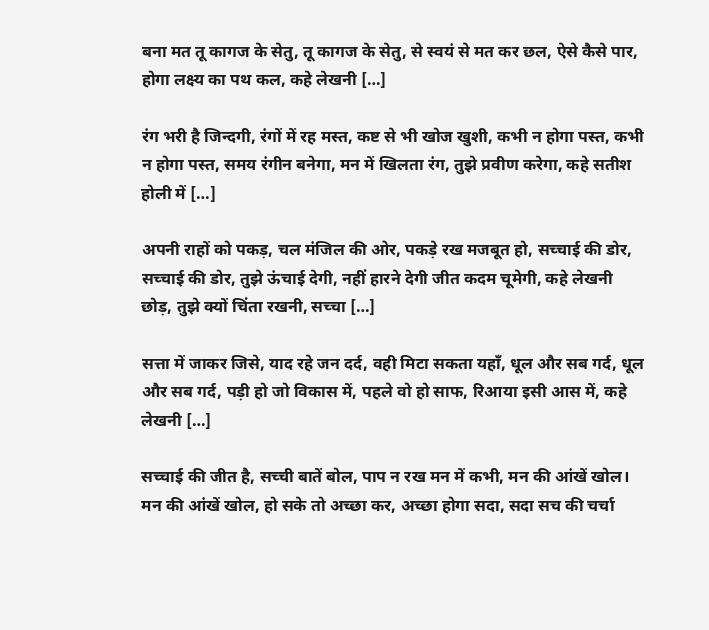बना मत तू कागज के सेतु, तू कागज के सेतु, से स्वयं से मत कर छल, ऐसे कैसे पार, होगा लक्ष्य का पथ कल, कहे लेखनी […]

रंग भरी है जिन्दगी, रंगों में रह मस्त, कष्ट से भी खोज खुशी, कभी न होगा पस्त, कभी न होगा पस्त, समय रंगीन बनेगा, मन में खिलता रंग, तुझे प्रवीण करेगा, कहे सतीश होली में […]

अपनी राहों को पकड़, चल मंजिल की ओर, पकड़े रख मजबूत हो, सच्चाई की डोर, सच्चाई की डोर, तुझे ऊंचाई देगी, नहीं हारने देगी जीत कदम चूमेगी, कहे लेखनी छोड़, तुझे क्यों चिंता रखनी, सच्चा […]

सत्ता में जाकर जिसे, याद रहे जन दर्द, वही मिटा सकता यहाँ, धूल और सब गर्द, धूल और सब गर्द, पड़ी हो जो विकास में, पहले वो हो साफ, रिआया इसी आस में, कहे लेखनी […]

सच्चाई की जीत है, सच्ची बातें बोल, पाप न रख मन में कभी, मन की आंखें खोल। मन की आंखें खोल, हो सके तो अच्छा कर, अच्छा होगा सदा, सदा सच की चर्चा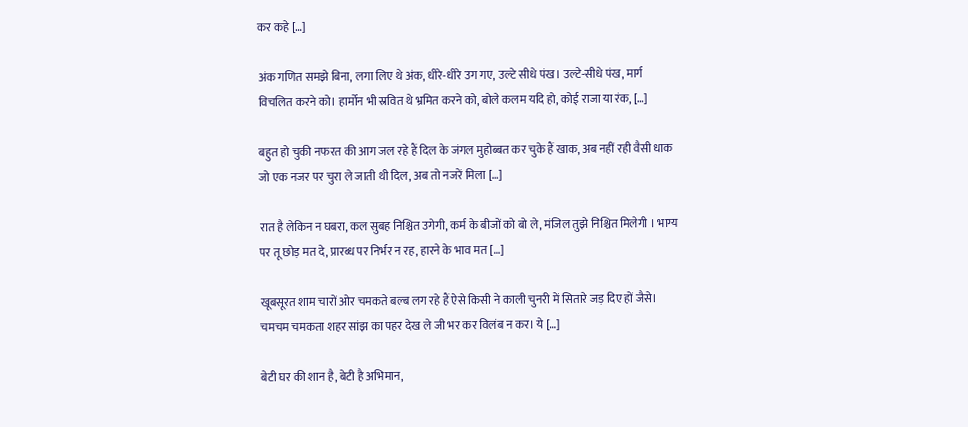कर कहे […]

अंक गणित समझे बिना, लगा लिए थे अंक, धीरे-धीरे उग गए, उल्टे सीधे पंख। उल्टे-सीधे पंख, मार्ग विचलित करने को। हार्मोन भी स्रवित थे भ्रमित करने को, बोले कलम यदि हो, कोई राजा या रंक, […]

बहुत हो चुकी नफरत की आग जल रहे हैं दिल के जंगल मुहोब्बत कर चुके हैं खाक, अब नहीं रही वैसी धाक जो एक नजर पर चुरा ले जाती थी दिल, अब तो नजरें मिला […]

रात है लेकिन न घबरा, कल सुबह निश्चित उगेगी, कर्म के बीजों को बो ले, मंजिल तुझे निश्चित मिलेगी । भाग्य पर तू छोड़ मत दे, प्रारब्ध पर निर्भर न रह, हारने के भाव मत […]

खूबसूरत शाम चारों ओर चमकते बल्ब लग रहे हैं ऐसे किसी ने काली चुनरी में सितारे जड़ दिए हों जैसे। चमचम चमकता शहर सांझ का पहर देख ले जी भर कर विलंब न कर। ये […]

बेटी घर की शान है, बेटी है अभिमान,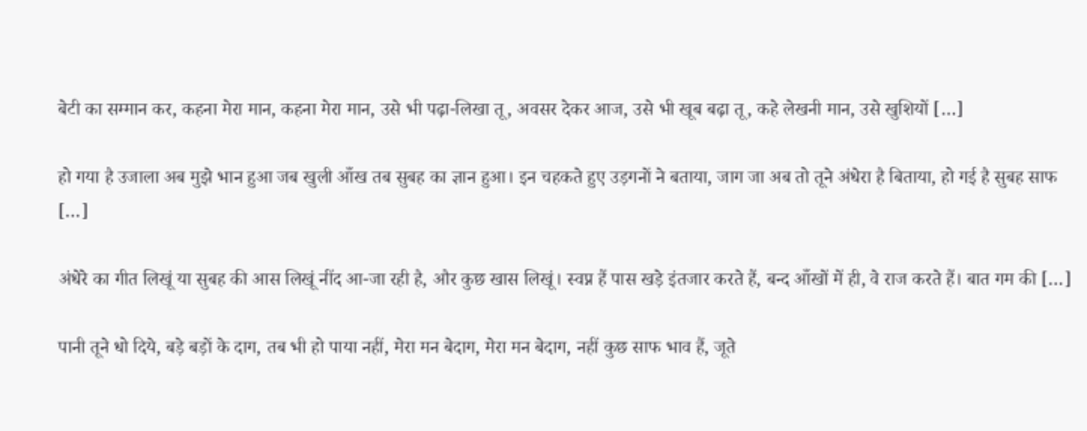बेटी का सम्मान कर, कहना मेरा मान, कहना मेरा मान, उसे भी पढ़ा-लिखा तू, अवसर देकर आज, उसे भी खूब बढ़ा तू, कहे लेखनी मान, उसे खुशियों […]

हो गया है उजाला अब मुझे भान हुआ जब खुली आँख तब सुबह का ज्ञान हुआ। इन चहकते हुए उड़गनों ने बताया, जाग जा अब तो तूने अंधेरा है बिताया, हो गई है सुबह साफ […]

अंधेरे का गीत लिखूं या सुबह की आस लिखूं नींद आ-जा रही है, और कुछ खास लिखूं। स्वप्न हैं पास खड़े इंतजार करते हैं, बन्द आँखों में ही, वे राज करते हैं। बात गम की […]

पानी तूने धो दिये, बड़े बड़ों के दाग, तब भी हो पाया नहीं, मेरा मन बेदाग, मेरा मन बेदाग, नहीं कुछ साफ भाव हैं, जूते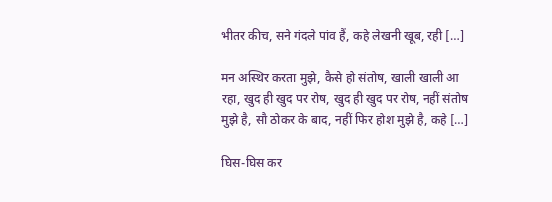भीतर कीच, सने गंदले पांव हैं, कहे लेखनी खूब, रही […]

मन अस्थिर करता मुझे, कैसे हो संतोष, खाली खाली आ रहा, खुद ही खुद पर रोष, खुद ही खुद पर रोष, नहीं संतोष मुझे है, सौ ठोकर के बाद, नहीं फिर होश मुझे है, कहे […]

घिस-घिस कर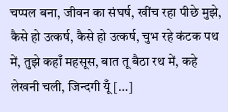चप्पल बना, जीवन का संघर्ष, खींच रहा पीछे मुझे, कैसे हो उत्कर्ष, कैसे हो उत्कर्ष, चुभ रहे कंटक पथ में, तुझे कहाँ महसूस, बात तू बैठा रथ में, कहे लेखनी चली, जिन्दगी यूँ […]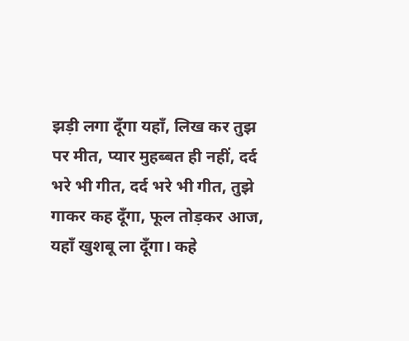झड़ी लगा दूँगा यहाँ, लिख कर तुझ पर मीत, प्यार मुहब्बत ही नहीं, दर्द भरे भी गीत, दर्द भरे भी गीत, तुझे गाकर कह दूँगा, फूल तोड़कर आज, यहाँ खुशबू ला दूँगा। कहे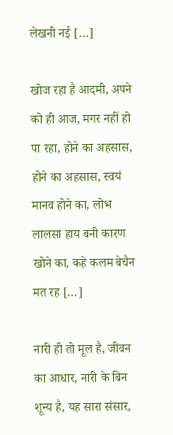लेखनी नई […]

खोज रहा है आदमी, अपने को ही आज, मगर नहीं हो पा रहा, होने का अहसास, होने का अहसास, स्वयं मानव होने का, लोभ लालसा हाय बनी कारण खोने का, कहे कलम बेचैन मत रह […]

नारी ही तो मूल है, जीवन का आधार, नारी के बिन शून्य है, यह सारा संसार,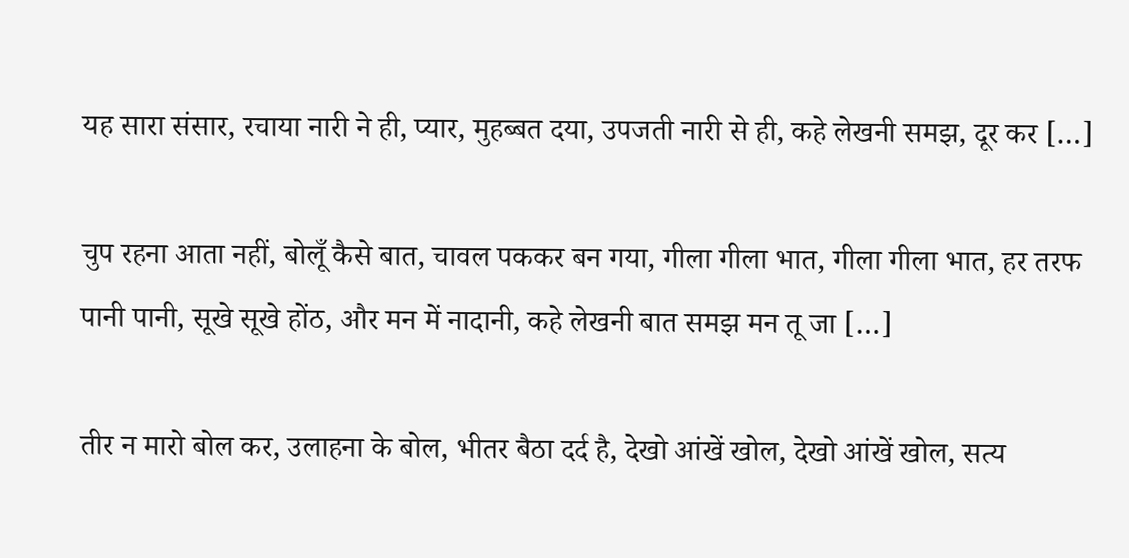यह सारा संसार, रचाया नारी ने ही, प्यार, मुहब्बत दया, उपजती नारी से ही, कहे लेखनी समझ, दूर कर […]

चुप रहना आता नहीं, बोलूँ कैसे बात, चावल पककर बन गया, गीला गीला भात, गीला गीला भात, हर तरफ पानी पानी, सूखे सूखे होंठ, और मन में नादानी, कहे लेखनी बात समझ मन तू जा […]

तीर न मारो बोल कर, उलाहना के बोल, भीतर बैठा दर्द है, देखो आंखें खोल, देखो आंखें खोल, सत्य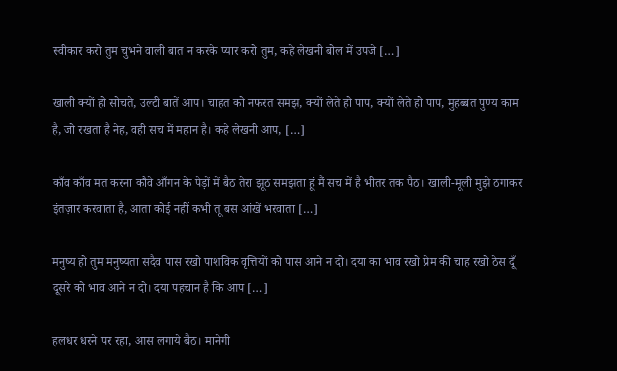स्वीकार करो तुम चुभने वाली बात न करके प्यार करो तुम, कहे लेखनी बोल में उपजे […]

खाली क्यों हो सोचते, उल्टी बातें आप। चाहत को नफरत समझ, क्यों लेते हो पाप, क्यों लेते हो पाप, मुहब्बत पुण्य काम है, जो रखता है नेह, वही सच में महान है। कहे लेखनी आप, […]

काँव काँव मत करना कौवे आँगन के पेड़ों में बैठ तेरा झूठ समझता हूं मैं सच में है भीतर तक पैठ। खाली-मूली मुझे ठगाकर इंतज़ार करवाता है, आता कोई नहीं कभी तू बस आंखें भरवाता […]

मनुष्य हो तुम मनुष्यता सदैव पास रखो पाशविक वृत्तियों को पास आने न दो। दया का भाव रखो प्रेम की चाह रखो ठेस दूँ दूसरे को भाव आने न दो। दया पहचान है कि आप […]

हलधर धरने पर रहा, आस लगाये बैठ। मानेगी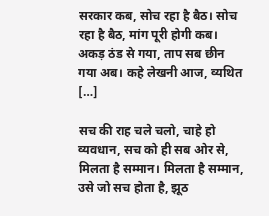सरकार कब, सोच रहा है बैठ। सोच रहा है बैठ, मांग पूरी होगी कब। अकड़ ठंड से गया, ताप सब छीन गया अब। कहे लेखनी आज, व्यथित […]

सच की राह चले चलो, चाहे हो व्यवधान, सच को ही सब ओर से, मिलता है सम्मान। मिलता है सम्मान, उसे जो सच होता है, झूठ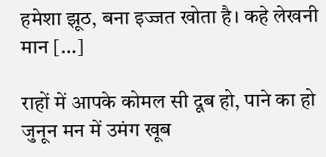हमेशा झूठ, बना इज्जत खोता है। कहे लेखनी मान […]

राहों में आपके कोमल सी दूब हो, पाने का हो जुनून मन में उमंग खूब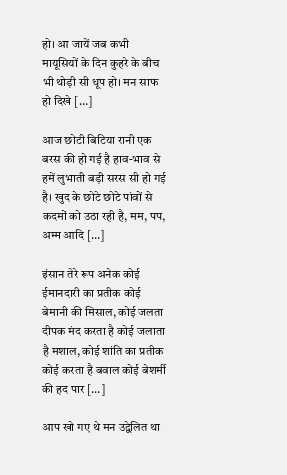हो। आ जायें जब कभी मायूसियों के दिन कुहरे के बीच भी थोड़ी सी धूप हो। मन साफ हो दिखे […]

आज छोटी बिटिया रानी एक बरस की हो गई है हाव-भाव से हमें लुभाती बड़ी सरस सी हो गई है। खुद के छोटे छोटे पांवों से कदमों को उठा रही है, मम, पप, अम्म आदि […]

इंसान तेरे रूप अनेक कोई ईमानदारी का प्रतीक कोई बेमानी की मिसाल, कोई जलता दीपक मंद करता है कोई जलाता है मशाल, कोई शांति का प्रतीक कोई करता है बवाल कोई बेशर्मी की हद पार […]

आप खो गए थे मन उद्वेलित था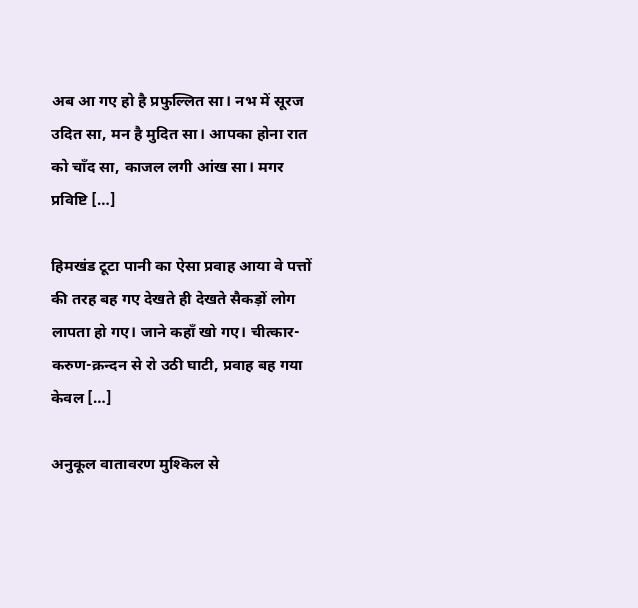अब आ गए हो है प्रफुल्लित सा। नभ में सूरज उदित सा, मन है मुदित सा। आपका होना रात को चाँद सा, काजल लगी आंख सा। मगर प्रविष्टि […]

हिमखंड टूटा पानी का ऐसा प्रवाह आया वे पत्तों की तरह बह गए देखते ही देखते सैकड़ों लोग लापता हो गए। जाने कहाँ खो गए। चीत्कार- करुण-क्रन्दन से रो उठी घाटी, प्रवाह बह गया केवल […]

अनुकूल वातावरण मुश्किल से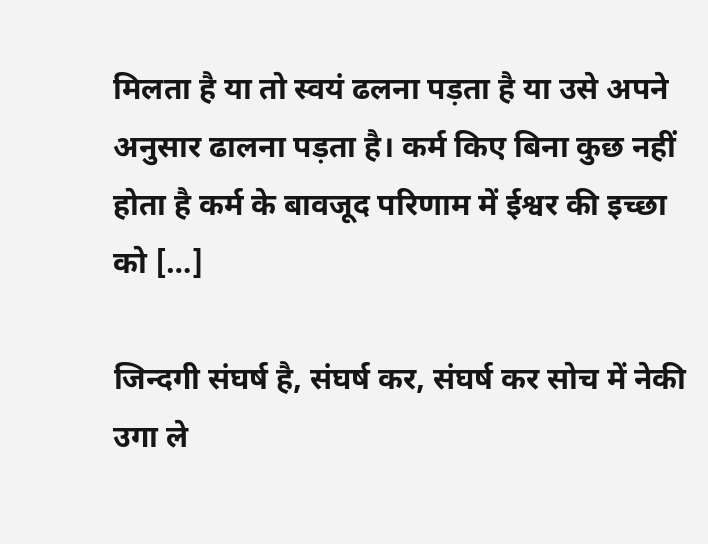मिलता है या तो स्वयं ढलना पड़ता है या उसे अपने अनुसार ढालना पड़ता है। कर्म किए बिना कुछ नहीं होता है कर्म के बावजूद परिणाम में ईश्वर की इच्छा को […]

जिन्दगी संघर्ष है, संघर्ष कर, संघर्ष कर सोच में नेकी उगा ले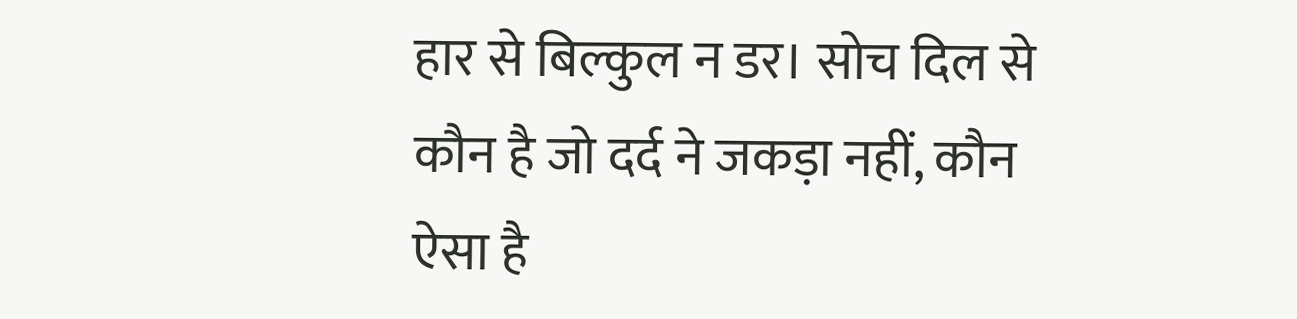हार से बिल्कुल न डर। सोच दिल से कौन है जो दर्द ने जकड़ा नहीं, कौन ऐसा है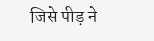जिसे पीड़ ने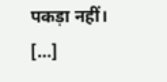पकड़ा नहीं। […]